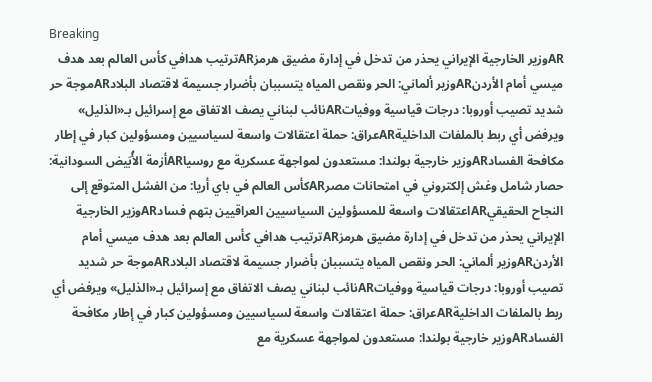Breaking
ARوزير الخارجية الإيراني يحذر من تدخل في إدارة مضيق هرمزARترتيب هدافي كأس العالم بعد هدف ميسي أمام الأردنARوزير ألماني: الحر ونقص المياه يتسببان بأضرار جسيمة لاقتصاد البلادARموجة حر شديد تصيب أوروبا: درجات قياسية ووفياتARنائب لبناني يصف الاتفاق مع إسرائيل بـ«الذليل» ويرفض أي ربط بالملفات الداخليةARعراق: حملة اعتقالات واسعة لسياسيين ومسؤولين كبار في إطار مكافحة الفسادARوزير خارجية بولندا: مستعدون لمواجهة عسكرية مع روسياARأزمة الأُبَيض السودانية: حصار شامل وغش إلكتروني في امتحانات مصرARكأس العالم في باي أريا: من الفشل المتوقع إلى النجاح الحقيقيARاعتقالات واسعة للمسؤولين السياسيين العراقيين بتهم فسادARوزير الخارجية الإيراني يحذر من تدخل في إدارة مضيق هرمزARترتيب هدافي كأس العالم بعد هدف ميسي أمام الأردنARوزير ألماني: الحر ونقص المياه يتسببان بأضرار جسيمة لاقتصاد البلادARموجة حر شديد تصيب أوروبا: درجات قياسية ووفياتARنائب لبناني يصف الاتفاق مع إسرائيل بـ«الذليل» ويرفض أي ربط بالملفات الداخليةARعراق: حملة اعتقالات واسعة لسياسيين ومسؤولين كبار في إطار مكافحة الفسادARوزير خارجية بولندا: مستعدون لمواجهة عسكرية مع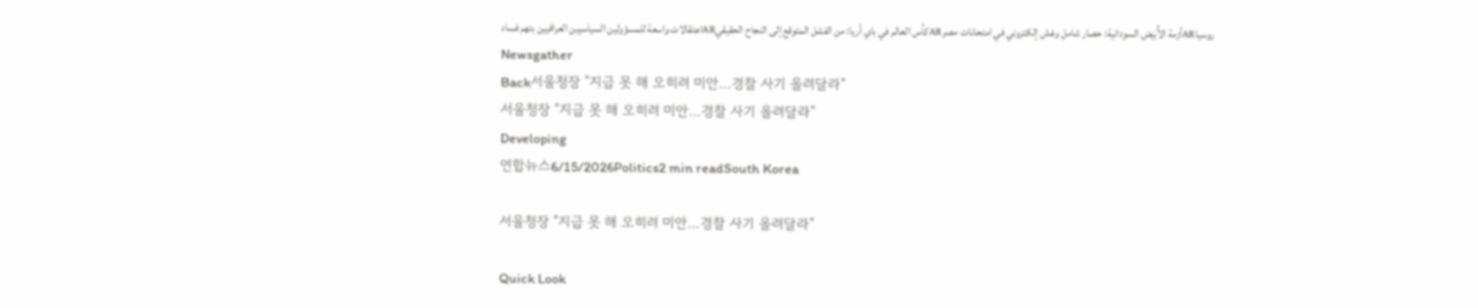روسياARأزمة الأُبَيض السودانية: حصار شامل وغش إلكتروني في امتحانات مصرARكأس العالم في باي أريا: من الفشل المتوقع إلى النجاح الحقيقيARاعتقالات واسعة للمسؤولين السياسيين العراقيين بتهم فساد
Newsgather
Back서울청장 "지급 못 해 오히려 미안…경찰 사기 올려달라"
서울청장 "지급 못 해 오히려 미안…경찰 사기 올려달라"
Developing
연합뉴스6/15/2026Politics2 min readSouth Korea

서울청장 "지급 못 해 오히려 미안…경찰 사기 올려달라"

Quick Look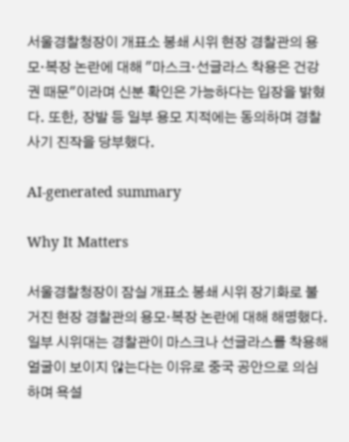서울경찰청장이 개표소 봉쇄 시위 현장 경찰관의 용모·복장 논란에 대해 "마스크·선글라스 착용은 건강권 때문"이라며 신분 확인은 가능하다는 입장을 밝혔다. 또한, 장발 등 일부 용모 지적에는 동의하며 경찰 사기 진작을 당부했다.

AI-generated summary

Why It Matters

서울경찰청장이 잠실 개표소 봉쇄 시위 장기화로 불거진 현장 경찰관의 용모·복장 논란에 대해 해명했다. 일부 시위대는 경찰관이 마스크나 선글라스를 착용해 얼굴이 보이지 않는다는 이유로 중국 공안으로 의심하며 욕설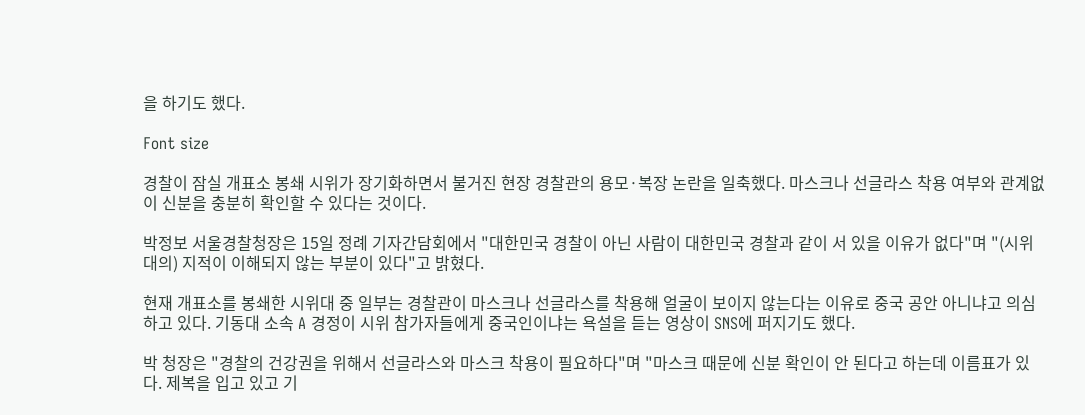을 하기도 했다.

Font size

경찰이 잠실 개표소 봉쇄 시위가 장기화하면서 불거진 현장 경찰관의 용모·복장 논란을 일축했다. 마스크나 선글라스 착용 여부와 관계없이 신분을 충분히 확인할 수 있다는 것이다.

박정보 서울경찰청장은 15일 정례 기자간담회에서 "대한민국 경찰이 아닌 사람이 대한민국 경찰과 같이 서 있을 이유가 없다"며 "(시위대의) 지적이 이해되지 않는 부분이 있다"고 밝혔다.

현재 개표소를 봉쇄한 시위대 중 일부는 경찰관이 마스크나 선글라스를 착용해 얼굴이 보이지 않는다는 이유로 중국 공안 아니냐고 의심하고 있다. 기동대 소속 A 경정이 시위 참가자들에게 중국인이냐는 욕설을 듣는 영상이 SNS에 퍼지기도 했다.

박 청장은 "경찰의 건강권을 위해서 선글라스와 마스크 착용이 필요하다"며 "마스크 때문에 신분 확인이 안 된다고 하는데 이름표가 있다. 제복을 입고 있고 기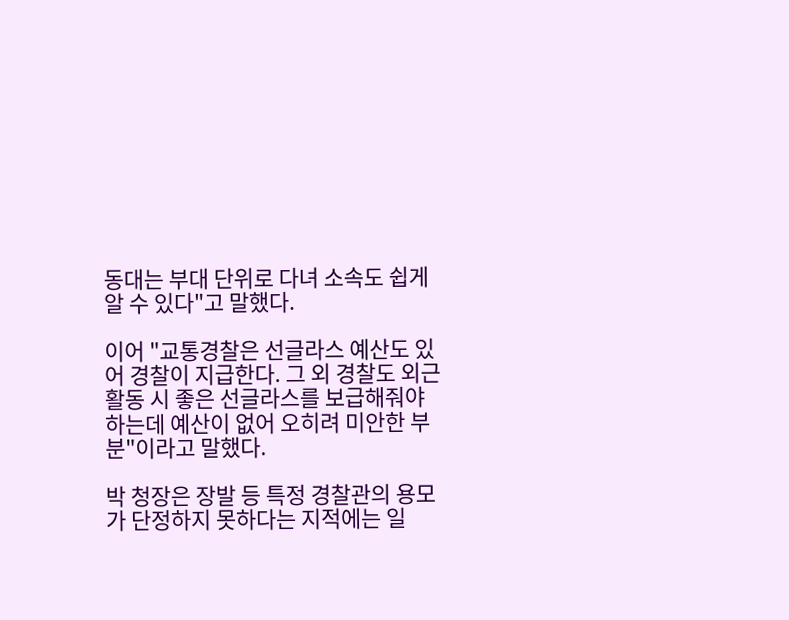동대는 부대 단위로 다녀 소속도 쉽게 알 수 있다"고 말했다.

이어 "교통경찰은 선글라스 예산도 있어 경찰이 지급한다. 그 외 경찰도 외근 활동 시 좋은 선글라스를 보급해줘야 하는데 예산이 없어 오히려 미안한 부분"이라고 말했다.

박 청장은 장발 등 특정 경찰관의 용모가 단정하지 못하다는 지적에는 일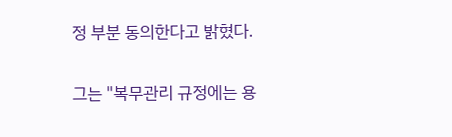정 부분 동의한다고 밝혔다.

그는 "복무관리 규정에는 용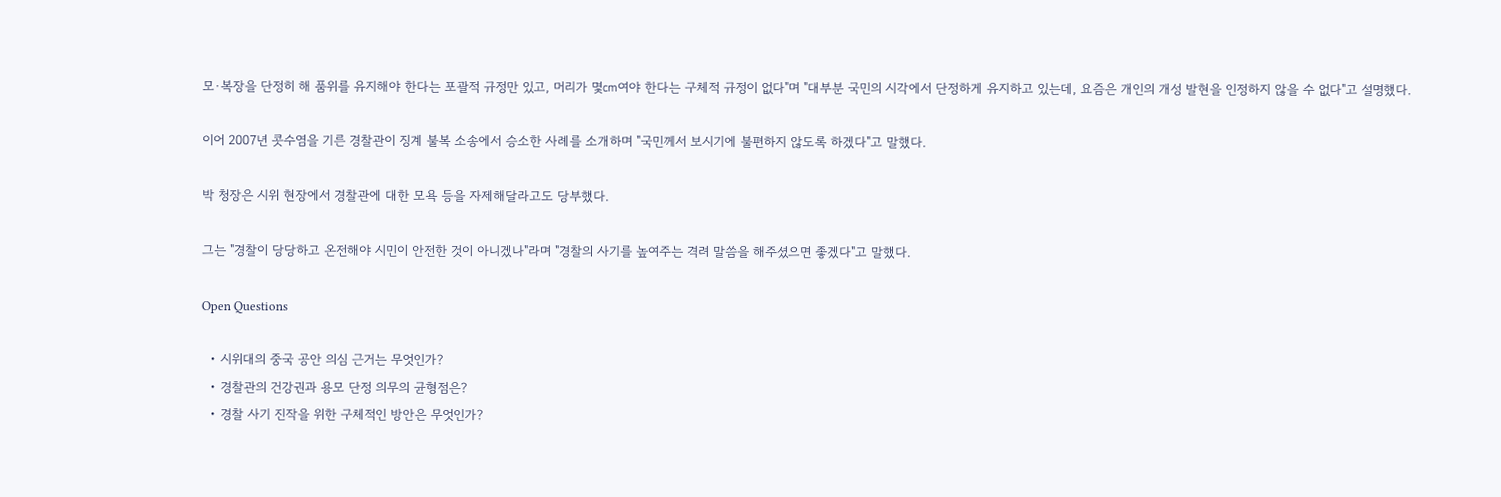모·복장을 단정히 해 품위를 유지해야 한다는 포괄적 규정만 있고, 머리가 몇㎝여야 한다는 구체적 규정이 없다"며 "대부분 국민의 시각에서 단정하게 유지하고 있는데, 요즘은 개인의 개성 발현을 인정하지 않을 수 없다"고 설명했다.

이어 2007년 콧수염을 기른 경찰관이 징계 불복 소송에서 승소한 사례를 소개하며 "국민께서 보시기에 불편하지 않도록 하겠다"고 말했다.

박 청장은 시위 현장에서 경찰관에 대한 모욕 등을 자제해달라고도 당부했다.

그는 "경찰이 당당하고 온전해야 시민이 안전한 것이 아니겠나"라며 "경찰의 사기를 높여주는 격려 말씀을 해주셨으면 좋겠다"고 말했다.

Open Questions

  • 시위대의 중국 공안 의심 근거는 무엇인가?
  • 경찰관의 건강권과 용모 단정 의무의 균형점은?
  • 경찰 사기 진작을 위한 구체적인 방안은 무엇인가?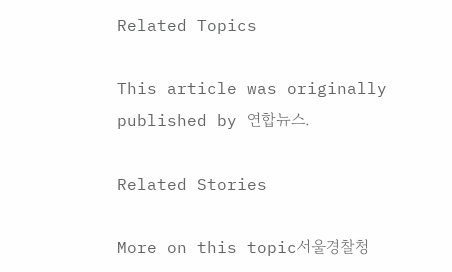Related Topics

This article was originally published by 연합뉴스.

Related Stories

More on this topic서울경찰청